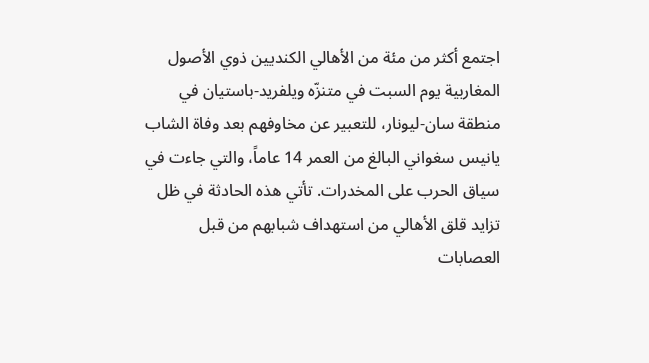اجتمع أكثر من مئة من الأهالي الكنديين ذوي الأصول المغاربية يوم السبت في متنزّه ويلفريد-باستيان في منطقة سان-ليونار، للتعبير عن مخاوفهم بعد وفاة الشاب يانيس سغواني البالغ من العمر 14 عاماً، والتي جاءت في سياق الحرب على المخدرات. تأتي هذه الحادثة في ظل تزايد قلق الأهالي من استهداف شبابهم من قبل العصابات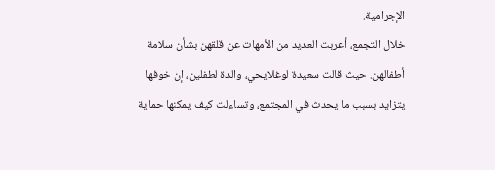الإجرامية.
خلال التجمع، أعربت العديد من الأمهات عن قلقهن بشأن سلامة أطفالهن. حيث قالت سعيدة لوغلايحي، والدة لطفلين، إن خوفها يتزايد بسبب ما يحدث في المجتمع، وتساءلت كيف يمكنها حماية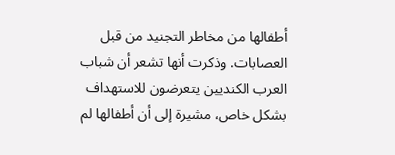أطفالها من مخاطر التجنيد من قبل العصابات. وذكرت أنها تشعر أن شباب العرب الكنديين يتعرضون للاستهداف بشكل خاص، مشيرة إلى أن أطفالها لم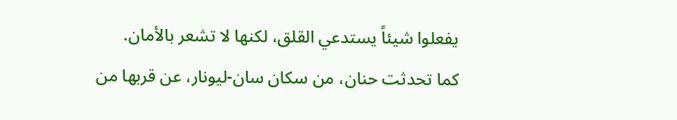يفعلوا شيئاً يستدعي القلق، لكنها لا تشعر بالأمان.
كما تحدثت حنان، من سكان سان-ليونار، عن قربها من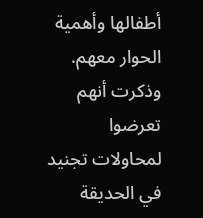أطفالها وأهمية الحوار معهم. وذكرت أنهم تعرضوا لمحاولات تجنيد في الحديقة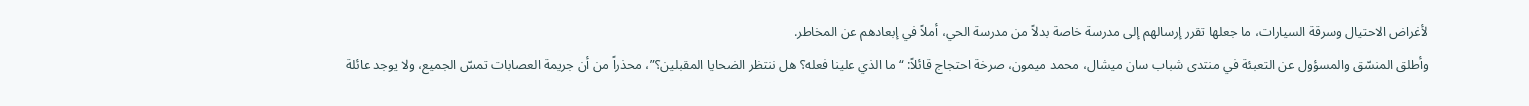لأغراض الاحتيال وسرقة السيارات، ما جعلها تقرر إرسالهم إلى مدرسة خاصة بدلاً من مدرسة الحي، أملاً في إبعادهم عن المخاطر.
وأطلق المنسّق والمسؤول عن التعبئة في منتدى شباب سان ميشال، محمد ميمون، صرخة احتجاج قائلاً: “ما الذي علينا فعله؟ هل ننتظر الضحايا المقبلين؟”، محذراً من أن جريمة العصابات تمسّ الجميع، ولا يوجد عائلة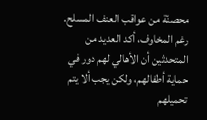محصنّة من عواقب العنف المسلح.
رغم المخاوف، أكد العديد من المتحدثين أن الأهالي لهم دور في حماية أطفالهم، ولكن يجب ألا يتم تحميلهم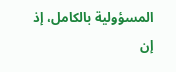المسؤولية بالكامل، إذ إن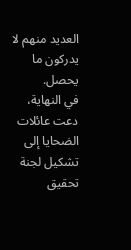العديد منهم لا يدركون ما يحصل.
في النهاية، دعت عائلات الضحايا إلى تشكيل لجنة تحقيق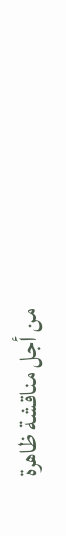من أجل مناقشة ظاهرة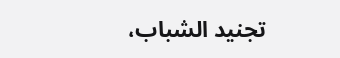تجنيد الشباب،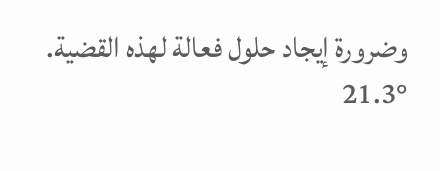وضرورة إيجاد حلول فعالة لهذه القضية.
21.3°